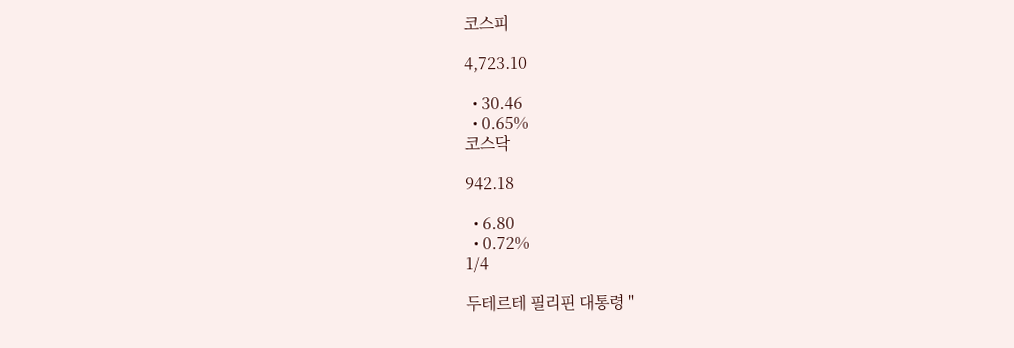코스피

4,723.10

  • 30.46
  • 0.65%
코스닥

942.18

  • 6.80
  • 0.72%
1/4

두테르테 필리핀 대통령 "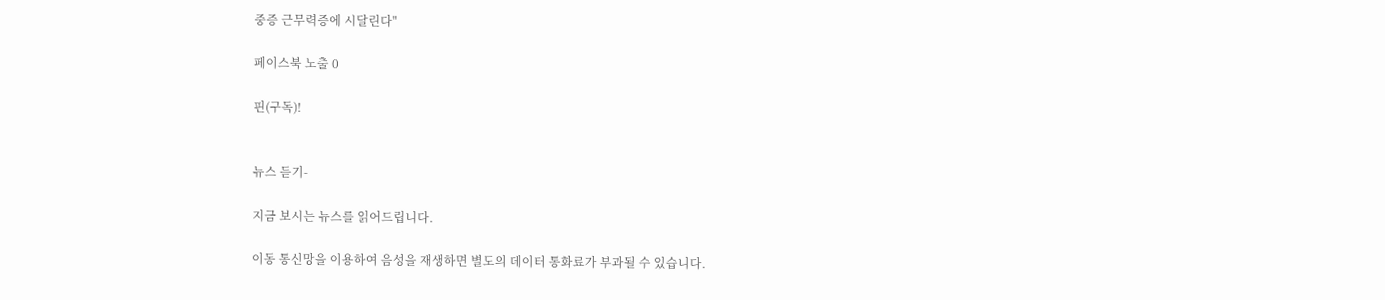중증 근무력증에 시달린다"

페이스북 노출 0

핀(구독)!


뉴스 듣기-

지금 보시는 뉴스를 읽어드립니다.

이동 통신망을 이용하여 음성을 재생하면 별도의 데이터 통화료가 부과될 수 있습니다.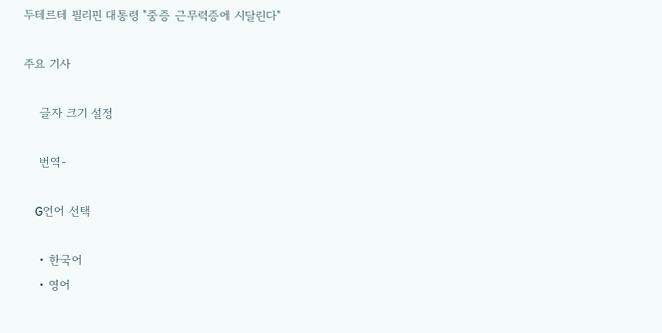두테르테 필리핀 대통령 "중증 근무력증에 시달린다"

주요 기사

    글자 크기 설정

    번역-

    G언어 선택

    • 한국어
    • 영어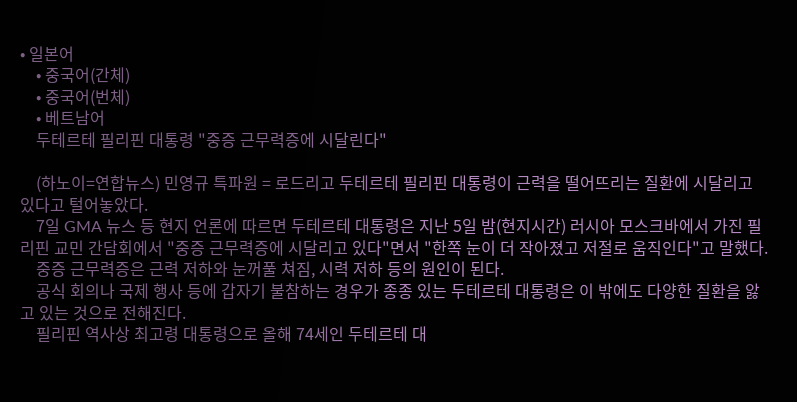• 일본어
    • 중국어(간체)
    • 중국어(번체)
    • 베트남어
    두테르테 필리핀 대통령 "중증 근무력증에 시달린다"

    (하노이=연합뉴스) 민영규 특파원 = 로드리고 두테르테 필리핀 대통령이 근력을 떨어뜨리는 질환에 시달리고 있다고 털어놓았다.
    7일 GMA 뉴스 등 현지 언론에 따르면 두테르테 대통령은 지난 5일 밤(현지시간) 러시아 모스크바에서 가진 필리핀 교민 간담회에서 "중증 근무력증에 시달리고 있다"면서 "한쪽 눈이 더 작아졌고 저절로 움직인다"고 말했다.
    중증 근무력증은 근력 저하와 눈꺼풀 쳐짐, 시력 저하 등의 원인이 된다.
    공식 회의나 국제 행사 등에 갑자기 불참하는 경우가 종종 있는 두테르테 대통령은 이 밖에도 다양한 질환을 앓고 있는 것으로 전해진다.
    필리핀 역사상 최고령 대통령으로 올해 74세인 두테르테 대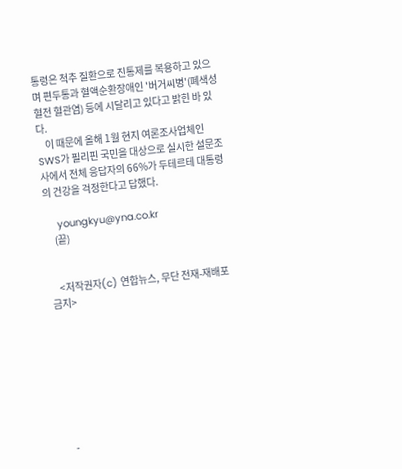통령은 척추 질환으로 진통제를 복용하고 있으며 편두통과 혈액순환장애인 '버거씨병'(폐색성 혈전 혈관염) 등에 시달리고 있다고 밝힌 바 있다.
    이 때문에 올해 1월 현지 여론조사업체인 SWS가 필리핀 국민을 대상으로 실시한 설문조사에서 전체 응답자의 66%가 두테르테 대통령의 건강을 걱정한다고 답했다.

    youngkyu@yna.co.kr
    (끝)


    <저작권자(c) 연합뉴스, 무단 전재-재배포 금지>








    -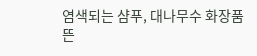염색되는 샴푸, 대나무수 화장품 뜬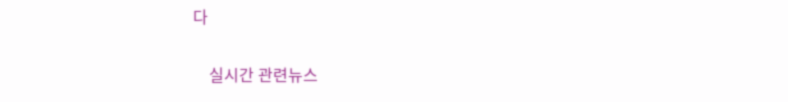다

    실시간 관련뉴스